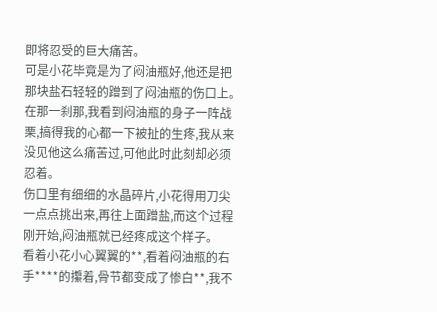即将忍受的巨大痛苦。
可是小花毕竟是为了闷油瓶好,他还是把那块盐石轻轻的蹭到了闷油瓶的伤口上。
在那一刹那,我看到闷油瓶的身子一阵战栗,搞得我的心都一下被扯的生疼,我从来没见他这么痛苦过,可他此时此刻却必须忍着。
伤口里有细细的水晶碎片,小花得用刀尖一点点挑出来,再往上面蹭盐,而这个过程刚开始,闷油瓶就已经疼成这个样子。
看着小花小心翼翼的**,看着闷油瓶的右手****的攥着,骨节都变成了惨白**,我不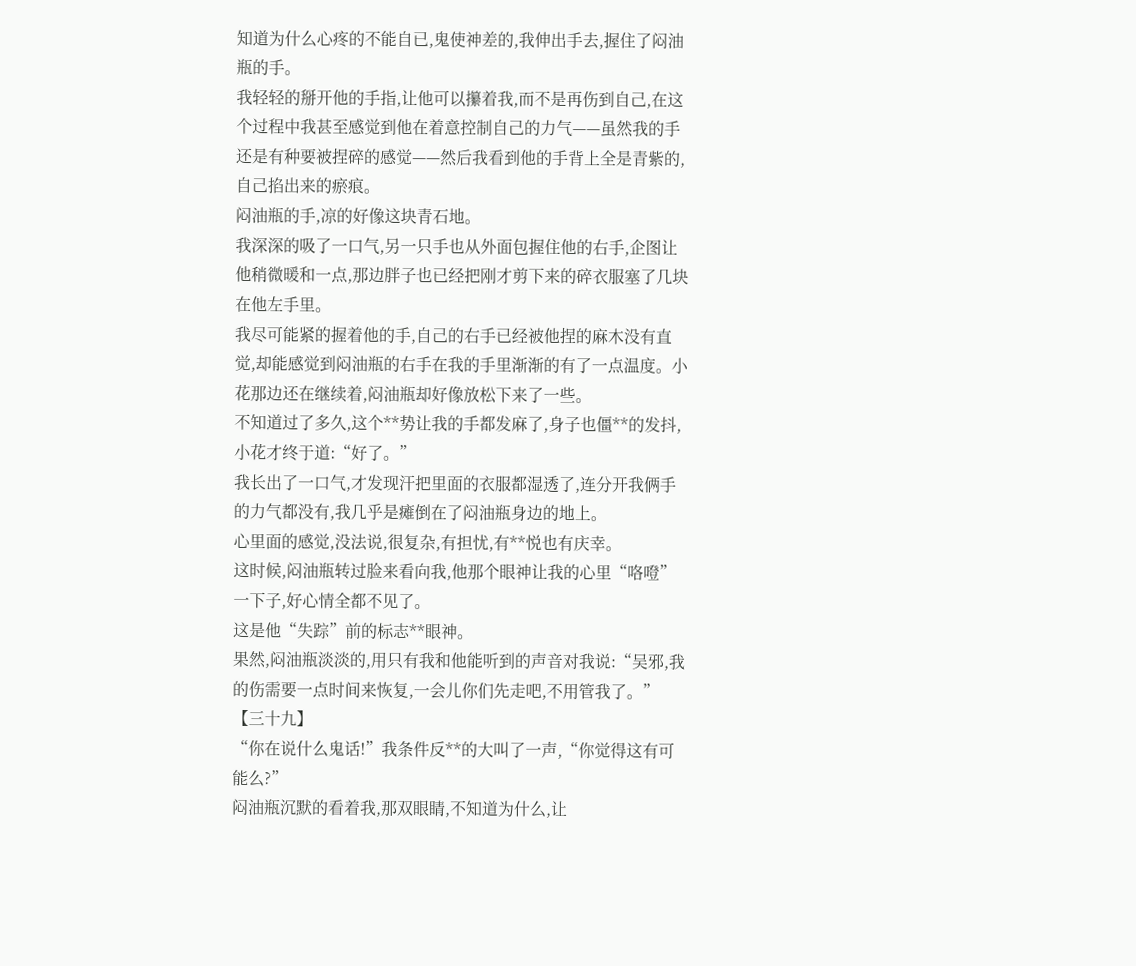知道为什么心疼的不能自已,鬼使神差的,我伸出手去,握住了闷油瓶的手。
我轻轻的掰开他的手指,让他可以攥着我,而不是再伤到自己,在这个过程中我甚至感觉到他在着意控制自己的力气——虽然我的手还是有种要被捏碎的感觉——然后我看到他的手背上全是青紫的,自己掐出来的瘀痕。
闷油瓶的手,凉的好像这块青石地。
我深深的吸了一口气,另一只手也从外面包握住他的右手,企图让他稍微暖和一点,那边胖子也已经把刚才剪下来的碎衣服塞了几块在他左手里。
我尽可能紧的握着他的手,自己的右手已经被他捏的麻木没有直觉,却能感觉到闷油瓶的右手在我的手里渐渐的有了一点温度。小花那边还在继续着,闷油瓶却好像放松下来了一些。
不知道过了多久,这个**势让我的手都发麻了,身子也僵**的发抖,小花才终于道:“好了。”
我长出了一口气,才发现汗把里面的衣服都湿透了,连分开我俩手的力气都没有,我几乎是瘫倒在了闷油瓶身边的地上。
心里面的感觉,没法说,很复杂,有担忧,有**悦也有庆幸。
这时候,闷油瓶转过脸来看向我,他那个眼神让我的心里“咯噔”一下子,好心情全都不见了。
这是他“失踪”前的标志**眼神。
果然,闷油瓶淡淡的,用只有我和他能听到的声音对我说:“吴邪,我的伤需要一点时间来恢复,一会儿你们先走吧,不用管我了。”
【三十九】
“你在说什么鬼话!”我条件反**的大叫了一声,“你觉得这有可能么?”
闷油瓶沉默的看着我,那双眼睛,不知道为什么,让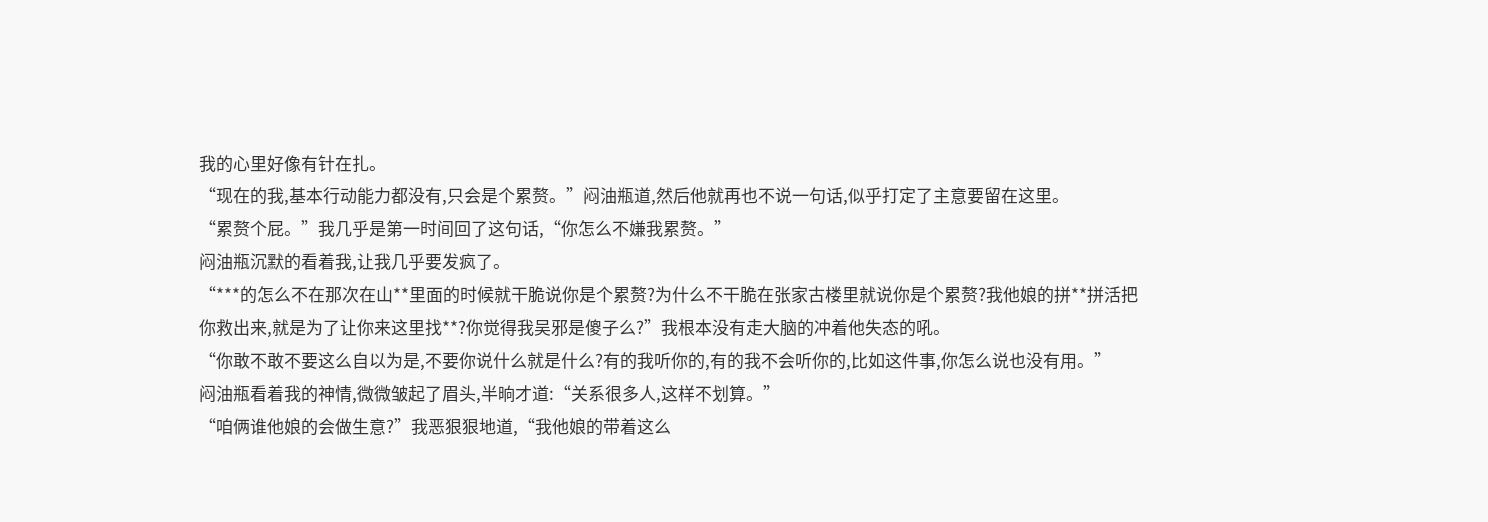我的心里好像有针在扎。
“现在的我,基本行动能力都没有,只会是个累赘。”闷油瓶道,然后他就再也不说一句话,似乎打定了主意要留在这里。
“累赘个屁。”我几乎是第一时间回了这句话,“你怎么不嫌我累赘。”
闷油瓶沉默的看着我,让我几乎要发疯了。
“***的怎么不在那次在山**里面的时候就干脆说你是个累赘?为什么不干脆在张家古楼里就说你是个累赘?我他娘的拼**拼活把你救出来,就是为了让你来这里找**?你觉得我吴邪是傻子么?”我根本没有走大脑的冲着他失态的吼。
“你敢不敢不要这么自以为是,不要你说什么就是什么?有的我听你的,有的我不会听你的,比如这件事,你怎么说也没有用。”
闷油瓶看着我的神情,微微皱起了眉头,半晌才道:“关系很多人,这样不划算。”
“咱俩谁他娘的会做生意?”我恶狠狠地道,“我他娘的带着这么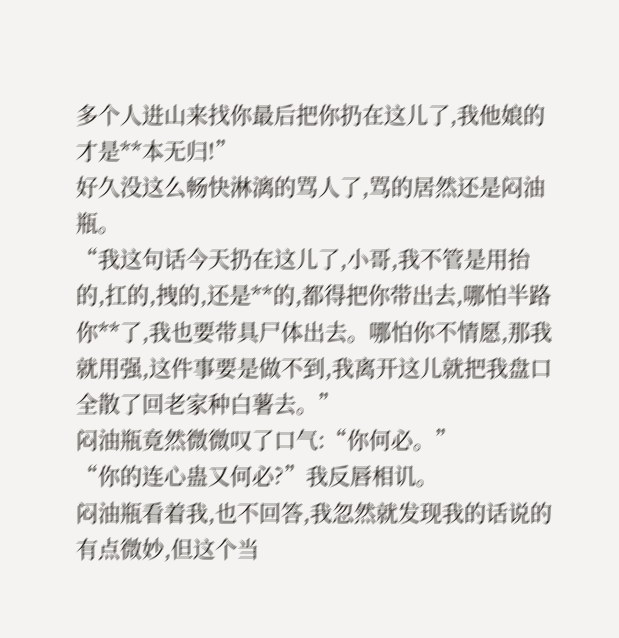多个人进山来找你最后把你扔在这儿了,我他娘的才是**本无归!”
好久没这么畅快淋漓的骂人了,骂的居然还是闷油瓶。
“我这句话今天扔在这儿了,小哥,我不管是用抬的,扛的,拽的,还是**的,都得把你带出去,哪怕半路你**了,我也要带具尸体出去。哪怕你不情愿,那我就用强,这件事要是做不到,我离开这儿就把我盘口全散了回老家种白薯去。”
闷油瓶竟然微微叹了口气:“你何必。”
“你的连心蛊又何必?”我反唇相讥。
闷油瓶看着我,也不回答,我忽然就发现我的话说的有点微妙,但这个当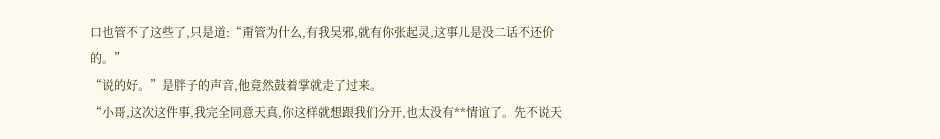口也管不了这些了,只是道:“甭管为什么,有我吴邪,就有你张起灵,这事儿是没二话不还价的。”
“说的好。”是胖子的声音,他竟然鼓着掌就走了过来。
“小哥,这次这件事,我完全同意天真,你这样就想跟我们分开,也太没有**情谊了。先不说天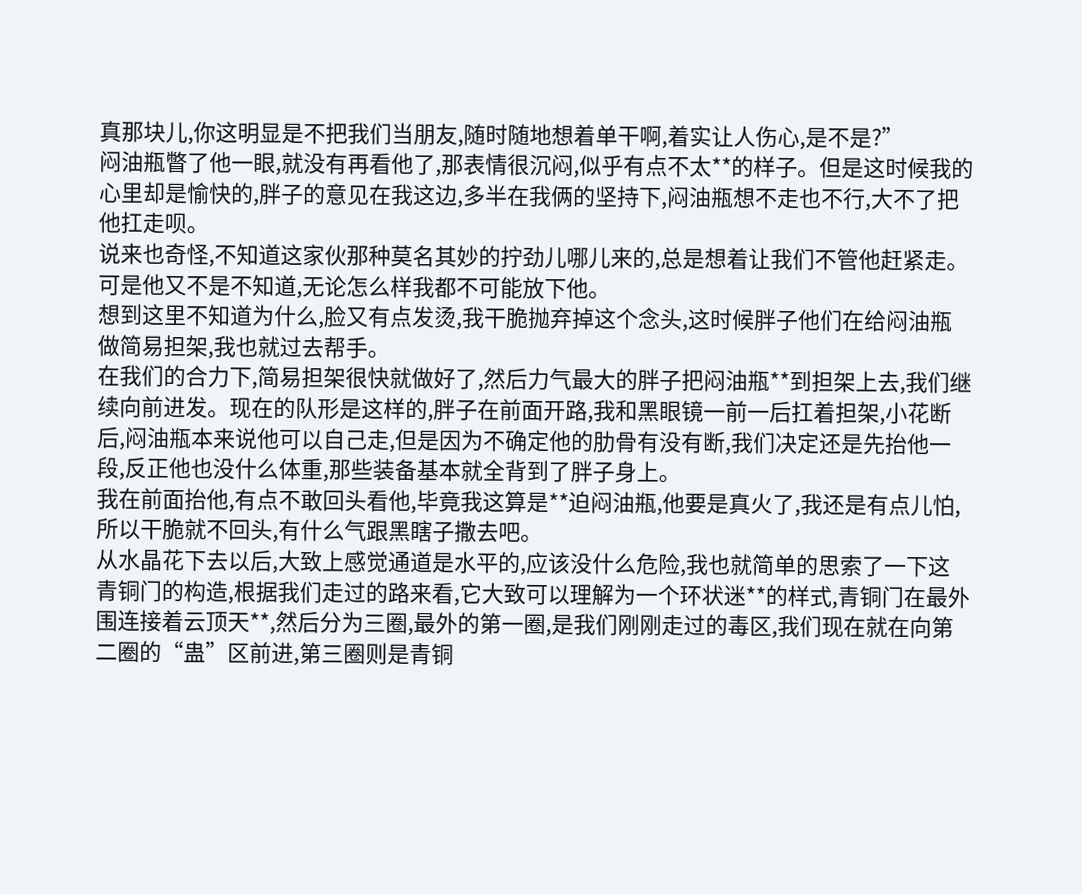真那块儿,你这明显是不把我们当朋友,随时随地想着单干啊,着实让人伤心,是不是?”
闷油瓶瞥了他一眼,就没有再看他了,那表情很沉闷,似乎有点不太**的样子。但是这时候我的心里却是愉快的,胖子的意见在我这边,多半在我俩的坚持下,闷油瓶想不走也不行,大不了把他扛走呗。
说来也奇怪,不知道这家伙那种莫名其妙的拧劲儿哪儿来的,总是想着让我们不管他赶紧走。
可是他又不是不知道,无论怎么样我都不可能放下他。
想到这里不知道为什么,脸又有点发烫,我干脆抛弃掉这个念头,这时候胖子他们在给闷油瓶做简易担架,我也就过去帮手。
在我们的合力下,简易担架很快就做好了,然后力气最大的胖子把闷油瓶**到担架上去,我们继续向前进发。现在的队形是这样的,胖子在前面开路,我和黑眼镜一前一后扛着担架,小花断后,闷油瓶本来说他可以自己走,但是因为不确定他的肋骨有没有断,我们决定还是先抬他一段,反正他也没什么体重,那些装备基本就全背到了胖子身上。
我在前面抬他,有点不敢回头看他,毕竟我这算是**迫闷油瓶,他要是真火了,我还是有点儿怕,所以干脆就不回头,有什么气跟黑瞎子撒去吧。
从水晶花下去以后,大致上感觉通道是水平的,应该没什么危险,我也就简单的思索了一下这青铜门的构造,根据我们走过的路来看,它大致可以理解为一个环状迷**的样式,青铜门在最外围连接着云顶天**,然后分为三圈,最外的第一圈,是我们刚刚走过的毒区,我们现在就在向第二圈的“蛊”区前进,第三圈则是青铜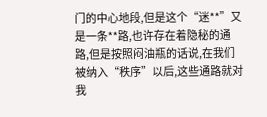门的中心地段,但是这个“迷**”又是一条**路,也许存在着隐秘的通路,但是按照闷油瓶的话说,在我们被纳入“秩序”以后,这些通路就对我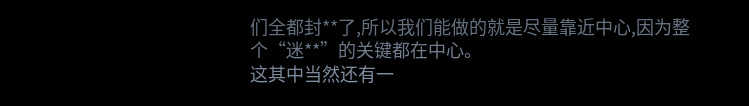们全都封**了,所以我们能做的就是尽量靠近中心,因为整个“迷**”的关键都在中心。
这其中当然还有一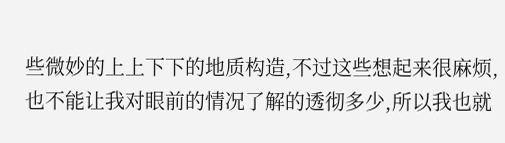些微妙的上上下下的地质构造,不过这些想起来很麻烦,也不能让我对眼前的情况了解的透彻多少,所以我也就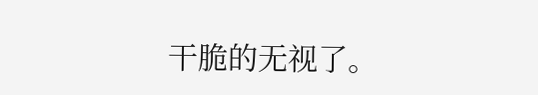干脆的无视了。